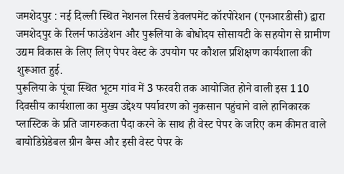जमशेदपुर : नई दिल्ली स्थित नेशनल रिसर्च डेवलपमेंट कॉरपोरेशन (एनआरडीसी) द्वारा जमशेदपुर के रिलर्न फाउंडेशन और पुरूलिया के बोधोदय सोसायटी के सहयोग से ग्रामीण उद्यम विकास के लिए लिए पेपर वेस्ट के उपयोग पर कौशल प्रशिक्षण कार्यशाला की शुरूआत हुई.
पुरूलिया के पूंचा स्थित भूटम गांव में 3 फरवरी तक आयोजित होने वाली इस 110 दिवसीय कार्यशाला का मुख्य उद्देश्य पर्यावरण को नुकसान पहुंचाने वाले हानिकारक प्लास्टिक के प्रति जागरुकता पैदा करने के साथ ही वेस्ट पेपर के जरिए कम कीमत वाले बायोडिग्रेडेबल ग्रीन बैग्स और इसी वेस्ट पेपर के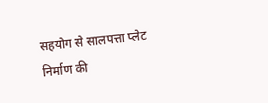सहयोग से सालपत्ता प्लेट निर्माण की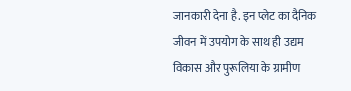जानकारी देना है. इन प्लेट का दैनिक जीवन में उपयोग के साथ ही उद्यम विकास और पुरूलिया के ग्रामीण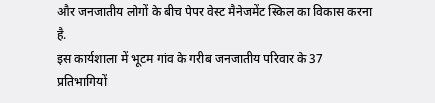और जनजातीय लोगों के बीच पेपर वेस्ट मैनेजमेंट स्किल का विकास करना है.
इस कार्यशाला में भूटम गांव के गरीब जनजातीय परिवार के 37 प्रतिभागियों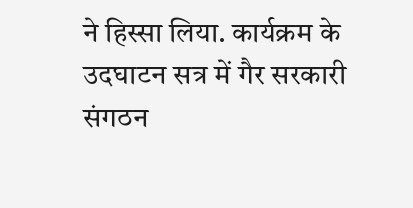ने हिस्सा लिया. कार्यक्रम के उदघाटन सत्र में गैर सरकारी संगठन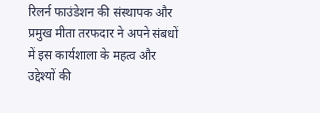रिलर्न फाउंडेशन की संस्थापक और प्रमुख मीता तरफदार ने अपने संबधों में इस कार्यशाला के महत्व और उद्देश्यों की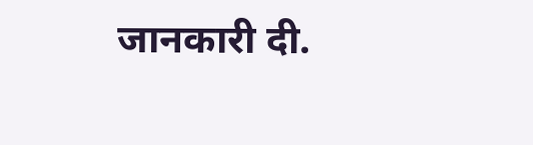जानकारी दी.